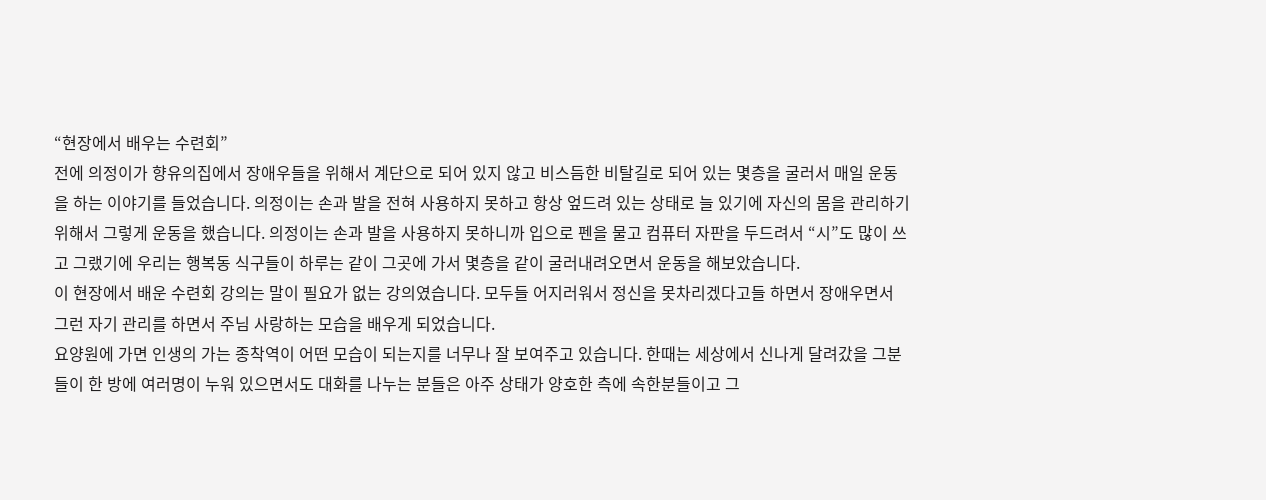“현장에서 배우는 수련회”
전에 의정이가 향유의집에서 장애우들을 위해서 계단으로 되어 있지 않고 비스듬한 비탈길로 되어 있는 몇층을 굴러서 매일 운동을 하는 이야기를 들었습니다. 의정이는 손과 발을 전혀 사용하지 못하고 항상 엎드려 있는 상태로 늘 있기에 자신의 몸을 관리하기 위해서 그렇게 운동을 했습니다. 의정이는 손과 발을 사용하지 못하니까 입으로 펜을 물고 컴퓨터 자판을 두드려서 “시”도 많이 쓰고 그랬기에 우리는 행복동 식구들이 하루는 같이 그곳에 가서 몇층을 같이 굴러내려오면서 운동을 해보았습니다.
이 현장에서 배운 수련회 강의는 말이 필요가 없는 강의였습니다. 모두들 어지러워서 정신을 못차리겠다고들 하면서 장애우면서 그런 자기 관리를 하면서 주님 사랑하는 모습을 배우게 되었습니다.
요양원에 가면 인생의 가는 종착역이 어떤 모습이 되는지를 너무나 잘 보여주고 있습니다. 한때는 세상에서 신나게 달려갔을 그분들이 한 방에 여러명이 누워 있으면서도 대화를 나누는 분들은 아주 상태가 양호한 측에 속한분들이고 그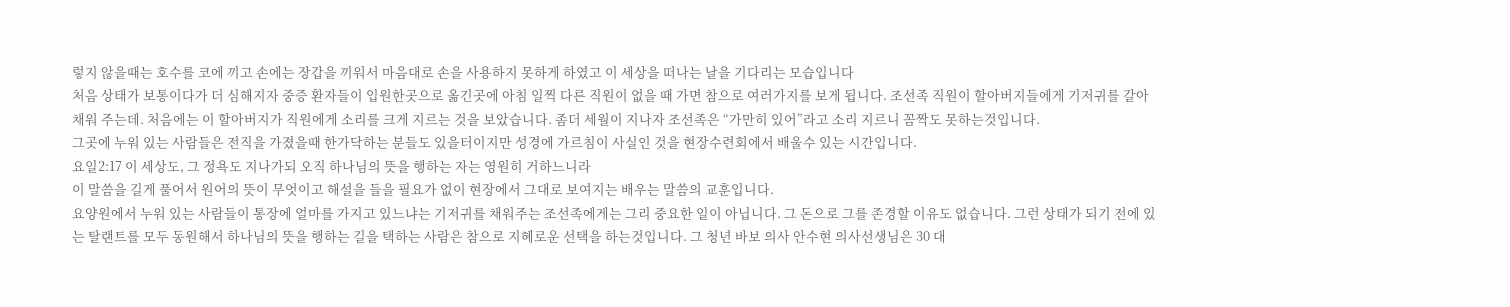렇지 않을때는 호수를 코에 끼고 손에는 장갑을 끼워서 마음대로 손을 사용하지 못하게 하였고 이 세상을 떠나는 날을 기다리는 모습입니다
처음 상태가 보통이다가 더 심해지자 중증 환자들이 입원한곳으로 옮긴곳에 아침 일찍 다른 직원이 없을 때 가면 참으로 여러가지를 보게 됩니다. 조선족 직원이 할아버지들에게 기저귀를 갈아채워 주는데. 처음에는 이 할아버지가 직원에게 소리를 크게 지르는 것을 보았습니다. 좀더 세월이 지나자 조선족은 “가만히 있어”라고 소리 지르니 꼼짝도 못하는것입니다.
그곳에 누워 있는 사람들은 전직을 가졌을때 한가닥하는 분들도 있을터이지만 성경에 가르침이 사실인 것을 현장수련회에서 배울수 있는 시간입니다.
요일2:17 이 세상도, 그 정욕도 지나가되 오직 하나님의 뜻을 행하는 자는 영원히 거하느니라
이 말씀을 길게 풀어서 원어의 뜻이 무엇이고 해설을 들을 필요가 없이 현장에서 그대로 보여지는 배우는 말씀의 교훈입니다.
요양원에서 누워 있는 사람들이 통장에 얼마를 가지고 있느냐는 기저귀를 채워주는 조선족에게는 그리 중요한 일이 아닙니다. 그 돈으로 그를 존경할 이유도 없습니다. 그런 상태가 되기 전에 있는 탈랜트를 모두 동원해서 하나님의 뜻을 행하는 길을 택하는 사람은 참으로 지혜로운 선택을 하는것입니다. 그 청년 바보 의사 안수현 의사선생님은 30 대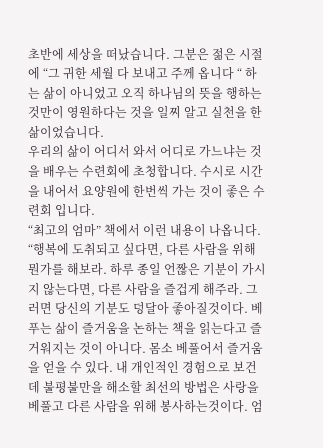초반에 세상을 떠났습니다. 그분은 젊은 시절에 “그 귀한 세월 다 보내고 주께 옵니다 “ 하는 삶이 아니었고 오직 하나님의 뜻을 행하는 것만이 영원하다는 것을 일찌 알고 실천을 한 삶이었습니다.
우리의 삶이 어디서 와서 어디로 가느냐는 것을 배우는 수련회에 초청합니다. 수시로 시간을 내어서 요양원에 한번씩 가는 것이 좋은 수련회 입니다.
“최고의 엄마” 책에서 이런 내용이 나옵니다.
“행복에 도취되고 싶다면, 다른 사람을 위해 뭔가를 해보라. 하루 종일 언짢은 기분이 가시지 않는다면, 다른 사람을 즐겁게 해주라. 그러면 당신의 기분도 덩달아 좋아질것이다. 베푸는 삶이 즐거움을 논하는 책을 읽는다고 즐거워지는 것이 아니다. 몸소 베풀어서 즐거움을 얻을 수 있다. 내 개인적인 경험으로 보건데 불평불만을 해소할 최선의 방법은 사랑을 베풀고 다른 사람을 위해 봉사하는것이다. 엄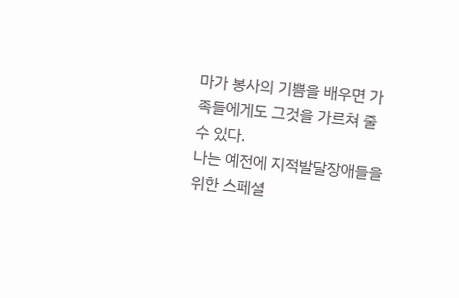마가 봉사의 기쁨을 배우면 가족들에게도 그것을 가르쳐 줄수 있다.
나는 예전에 지적발달장애들을 위한 스페셜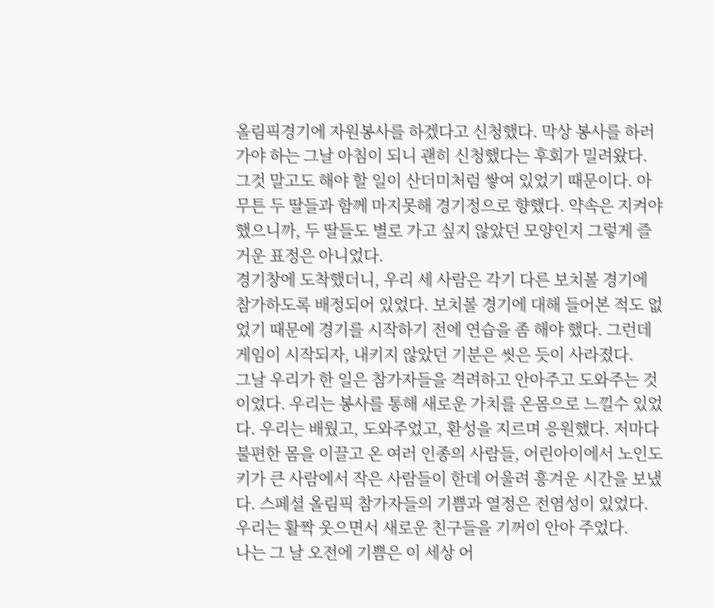올림픽경기에 자원봉사를 하겠다고 신청했다. 막상 봉사를 하러가야 하는 그날 아침이 되니 괜히 신청했다는 후회가 밀려왔다. 그것 말고도 해야 할 일이 산더미처럼 쌓여 있었기 때문이다. 아무튼 두 딸들과 함께 마지못해 경기정으로 향했다. 약속은 지켜야 했으니까, 두 딸들도 별로 가고 싶지 않았던 모양인지 그렇게 즐거운 표정은 아니었다.
경기창에 도착했더니, 우리 세 사람은 각기 다른 보치볼 경기에 참가하도록 배정되어 있었다. 보치볼 경기에 대해 들어본 적도 없었기 때문에 경기를 시작하기 전에 연습을 좀 해야 했다. 그런데 게임이 시작되자, 내키지 않았던 기분은 씻은 듯이 사라졌다.
그날 우리가 한 일은 참가자들을 격려하고 안아주고 도와주는 것이었다. 우리는 봉사를 통해 새로운 가치를 온몸으로 느낄수 있었다. 우리는 배웠고, 도와주었고, 환성을 지르며 응원했다. 저마다 불편한 몸을 이끌고 온 여러 인종의 사람들, 어린아이에서 노인도 키가 큰 사람에서 작은 사람들이 한데 어울려 흥겨운 시간을 보냈다. 스페셜 올림픽 참가자들의 기쁨과 열정은 전염성이 있었다. 우리는 활짝 웃으면서 새로운 친구들을 기꺼이 안아 주었다.
나는 그 날 오전에 기쁨은 이 세상 어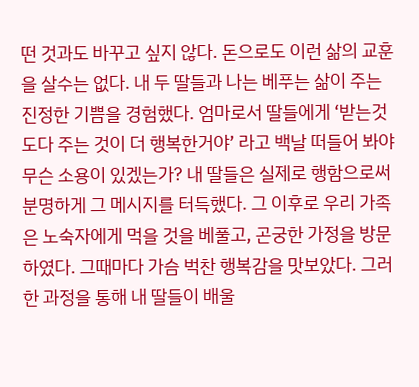떤 것과도 바꾸고 싶지 않다. 돈으로도 이런 삶의 교훈을 살수는 없다. 내 두 딸들과 나는 베푸는 삶이 주는 진정한 기쁨을 경험했다. 엄마로서 딸들에게 ‘받는것도다 주는 것이 더 행복한거야’ 라고 백날 떠들어 봐야 무슨 소용이 있겠는가? 내 딸들은 실제로 행함으로써 분명하게 그 메시지를 터득했다. 그 이후로 우리 가족은 노숙자에게 먹을 것을 베풀고, 곤궁한 가정을 방문하였다. 그때마다 가슴 벅찬 행복감을 맛보았다. 그러한 과정을 통해 내 딸들이 배울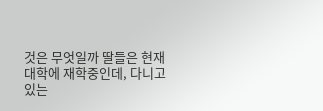것은 무엇일까 딸들은 현재 대학에 재학중인데, 다니고 있는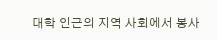대학 인근의 지역 사회에서 봉사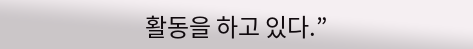활동을 하고 있다.”